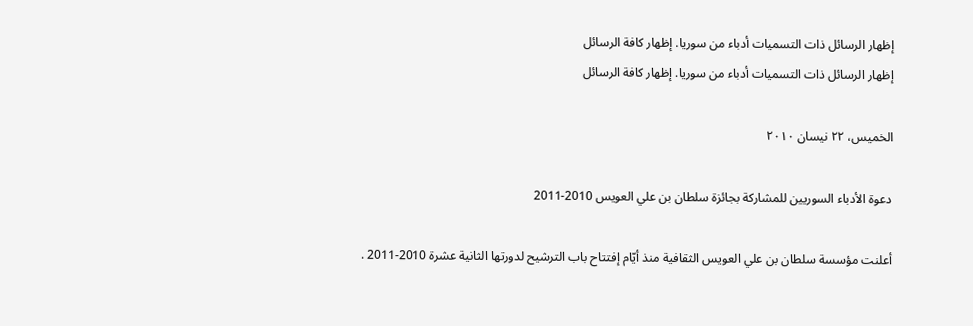إظهار الرسائل ذات التسميات أدباء من سوريا. إظهار كافة الرسائل
إظهار الرسائل ذات التسميات أدباء من سوريا. إظهار كافة الرسائل

الخميس، ٢٢ نيسان ٢٠١٠

دعوة الأدباء السوريين للمشاركة بجائزة سلطان بن علي العويس 2010-2011

أعلنت مؤسسة سلطان بن علي العويس الثقافية منذ أيّام إفتتاح باب الترشيح لدورتها الثانية عشرة 2010-2011 .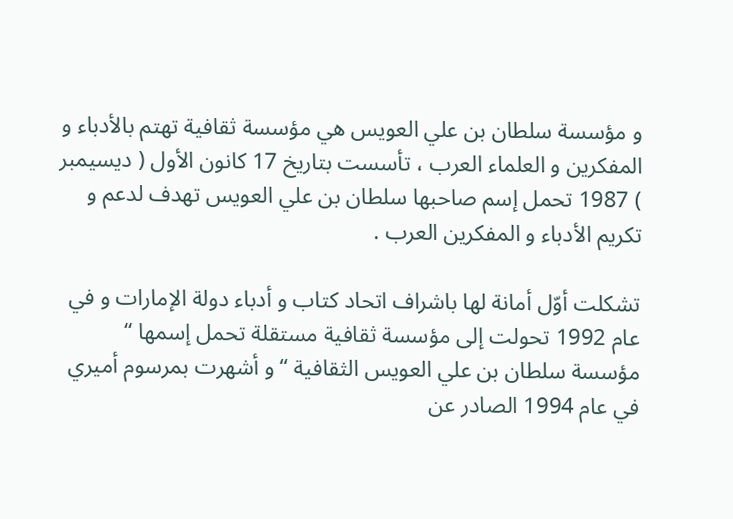و مؤسسة سلطان بن علي العويس هي مؤسسة ثقافية تهتم بالأدباء و المفكرين و العلماء العرب ، تأسست بتاريخ 17 كانون الأول ( ديسيمبر ) 1987 تحمل إسم صاحبها سلطان بن علي العويس تهدف لدعم و تكريم الأدباء و المفكرين العرب .

تشكلت أوّل أمانة لها باشراف اتحاد كتاب و أدباء دولة الإمارات و في عام 1992 تحولت إلى مؤسسة ثقافية مستقلة تحمل إسمها “ مؤسسة سلطان بن علي العويس الثقافية “ و أشهرت بمرسوم أميري في عام 1994 الصادر عن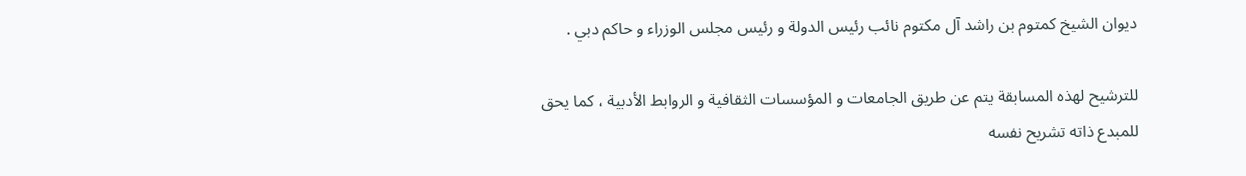ديوان الشيخ كمتوم بن راشد آل مكتوم نائب رئيس الدولة و رئيس مجلس الوزراء و حاكم دبي .

للترشيح لهذه المسابقة يتم عن طريق الجامعات و المؤسسات الثقافية و الروابط الأدبية ، كما يحق للمبدع ذاته تشريح نفسه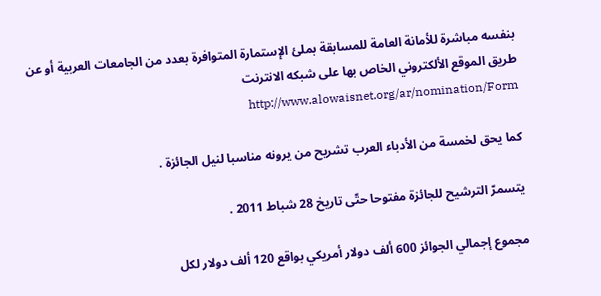بنفسه مباشرة للأمانة العامة للمسابقة بملئ الإستمارة المتوافرة بعدد من الجامعات العربية أو عن طريق الموقع الألكتروني الخاص بها على شبكه الانترنت http://www.alowaisnet.org/ar/nomination/Form

كما يحق لخمسة من الأدباء العرب تشريح من يرونه مناسبا لنيل الجائزة .

يتسمرّ الترشيح للجائزة مفتوحا حتّى تاريخ 28 شباط 2011 .

مجموع إجمالي الجوائز 600 ألف دولار أمريكي بواقع 120 ألف دولار لكل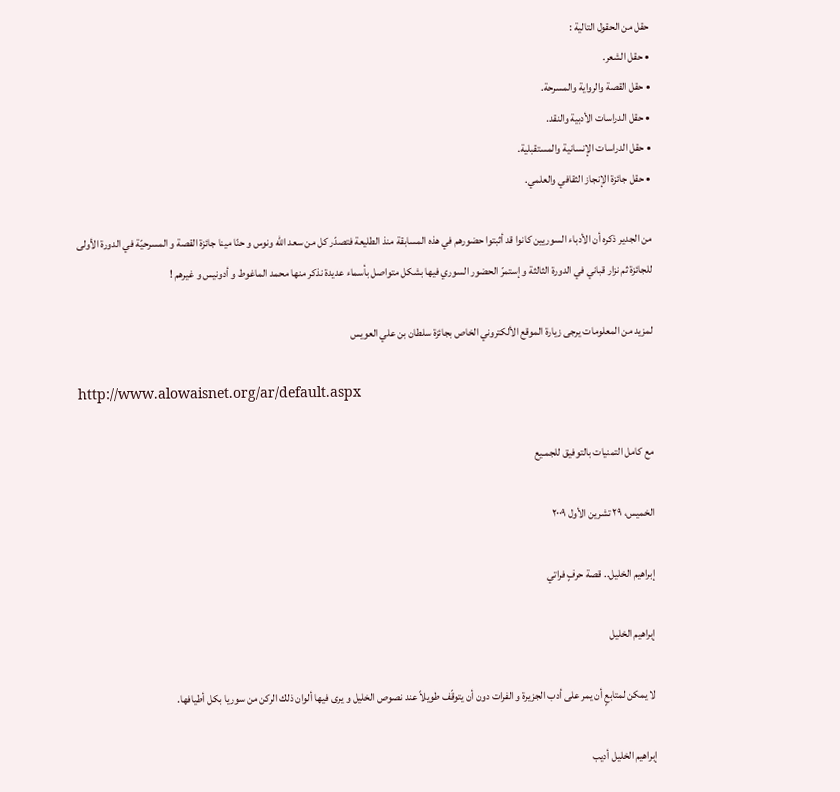حقل من الحقول التالية :
• حقل الشعر.
• حقل القصة والرواية والمسرحة.
• حقل الدراسات الأدبية والنقد.
• حقل الدراسات الإنسانية والمستقبلية.
• حقل جائزة الإنجاز الثقافي والعلمي.

من الجدير ذكره أن الأدباء السوريين كانوا قد أثبتوا حضورهم في هذه المسابقة منذ الطليعة فتصدّر كل من سعد الله ونوس و حنّا مينا جائزة القصة و المسرحيّة في الدورة الأولى للجائزة ثم نزار قباني في الدورة الثالثة و إستمرّ الحضور السوري فيها بشكل متواصل بأسماء عديدة نذكر منها محمد الماغوط و أدونيس و غيرهم !

لمزيد من المعلومات يرجى زيارة الموقع الألكتروني الخاص بجائزة سلطان بن علي العويس

http://www.alowaisnet.org/ar/default.aspx

مع كامل التمنيات بالتوفيق للجمـيع

الخميس، ٢٩ تشرين الأول ٢٠٠٩

إبراهيم الخليل.. قصة حرفٍ فراتي

إبراهيم الخليل

لا يمكن لمتابعٍ أن يمر على أدب الجزيرة و الفرات دون أن يتوقّف طويلاً عند نصوص الخليل و يرى فيها ألوان ذلك الركن من سوريا بكل أطيافها.

إبراهيم الخليل أديب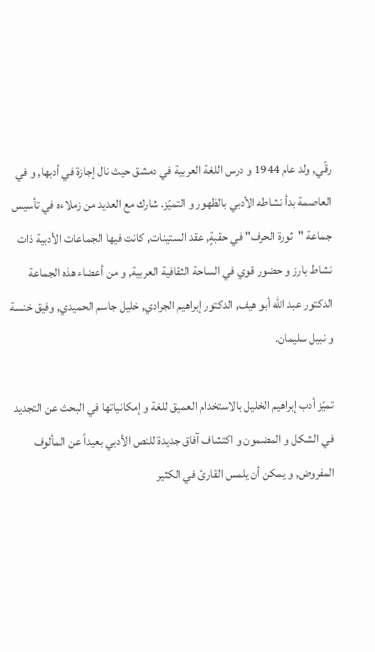رقّي, ولد عام 1944 و درس اللغة العربية في دمشق حيث نال إجازة في أدبها, و في العاصمة بدأ نشاطه الأدبي بالظهور و التميّز. شارك مع العديد من زملاءه في تأسيس جماعة "ثورة الحرف" في حقبةٍ, عقد الستينات, كانت فيها الجماعات الأدبية ذات نشاط بارز و حضور قوي في الساحة الثقافية العربية, و من أعضاء هذه الجماعة الدكتور عبد الله أبو هيف, الدكتور إبراهيم الجرادي, خليل جاسم الحميدي, وفيق خنسة و نبيل سليمان.

تميّز أدب إبراهيم الخليل بالاستخدام العميق للغة و إمكانياتها في البحث عن التجديد في الشكل و المضمون و اكتشاف آفاق جديدة للنص الأدبي بعيداً عن المألوف المفروض, و يمكن أن يلمس القارئ في الكثير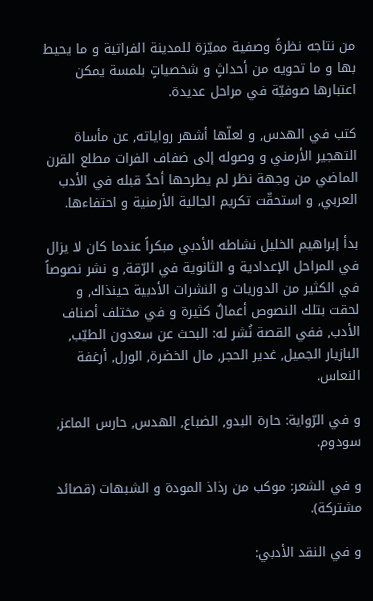من نتاجه نظرةً وصفية مميّزة للمدينة الفراتية و ما يحيط بها و ما تحويه من أحداثٍ و شخصياتٍ بلمسة يمكن اعتبارها صوفيّة في مراحل عديدة.

كتب في الهدس, و لعلّها أشهر رواياته, عن مأساة التهجير الأرمني و وصوله إلى ضفاف الفرات مطلع القرن الماضي من وجهة نظر لم يطرحها أحدٌ قبله في الأدب العربي, و استحقّت تكريم الجالية الأرمنية و احتفاءها.

بدأ إبراهيم الخليل نشاطه الأدبي مبكراً عندما كان لا يزال في المراحل الإعدادية و الثانوية في الرّقة, و نشر نصوصاً في الكثير من الدوريات و النشرات الأدبية حينذاك, و لحقت بتلك النصوص أعمالٌ كثيرة و في مختلف أصناف الأدب, ففي القصة نُشر له: البحث عن سعدون الطيّب, البازيار الجميل, غدير الحجر, مال الخضرة, الورل, أرغفة النعاس.

و في الرّواية: حارة البدو, الضباع, الهدس, حارس الماعز, سودوم.

و في الشعر: موكب من رذاذ المودة و الشبهات (قصائد مشتركة).

و في النقد الأدبي: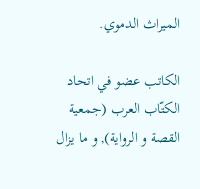الميراث الدموي.

الكاتب عضو في اتحاد الكتّاب العرب (جمعية القصة و الرواية), و ما يزال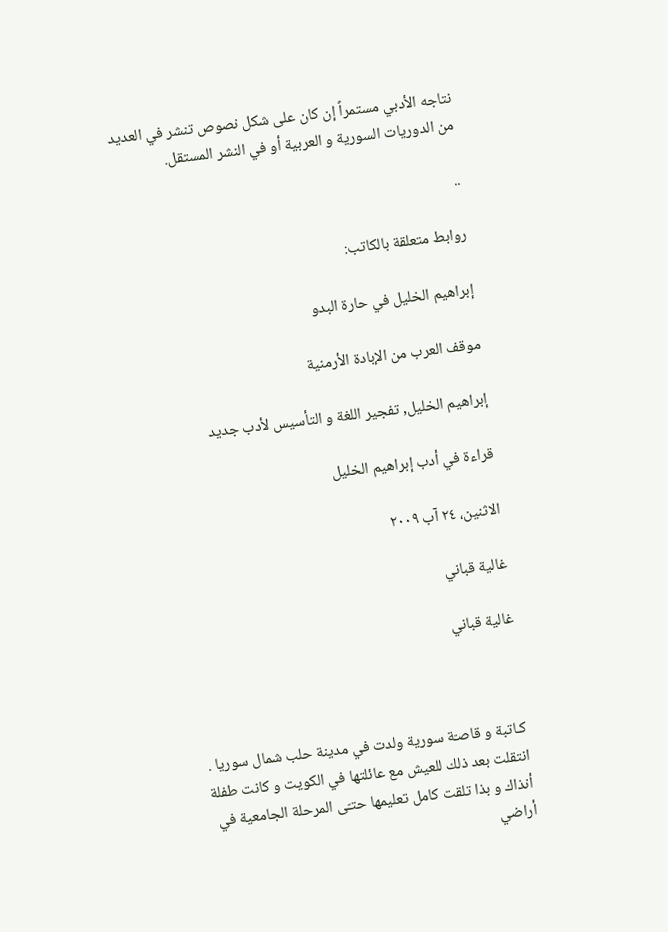نتاجه الأدبي مستمراً إن كان على شكل نصوص تنشر في العديد من الدوريات السورية و العربية أو في النشر المستقل.

..

روابط متعلقة بالكاتب:

إبراهيم الخليل في حارة البدو

موقف العرب من الإبادة الأرمنية

إبراهيم الخليل, تفجير اللغة و التأسيس لأدب جديد

قراءة في أدب إبراهيم الخليل

الاثنين، ٢٤ آب ٢٠٠٩

غالية قباني

غالية قباني



كـاتبة و قاصـّة سورية ولدت في مدينة حلب شمال سوريا . انتقلت بعد ذلك للعيش مع عائلتها في الكويت و كانت طفلة أنذاك و بذا تلقت كامل تعليمها حتـّى المرحلة الجامعية في أراضي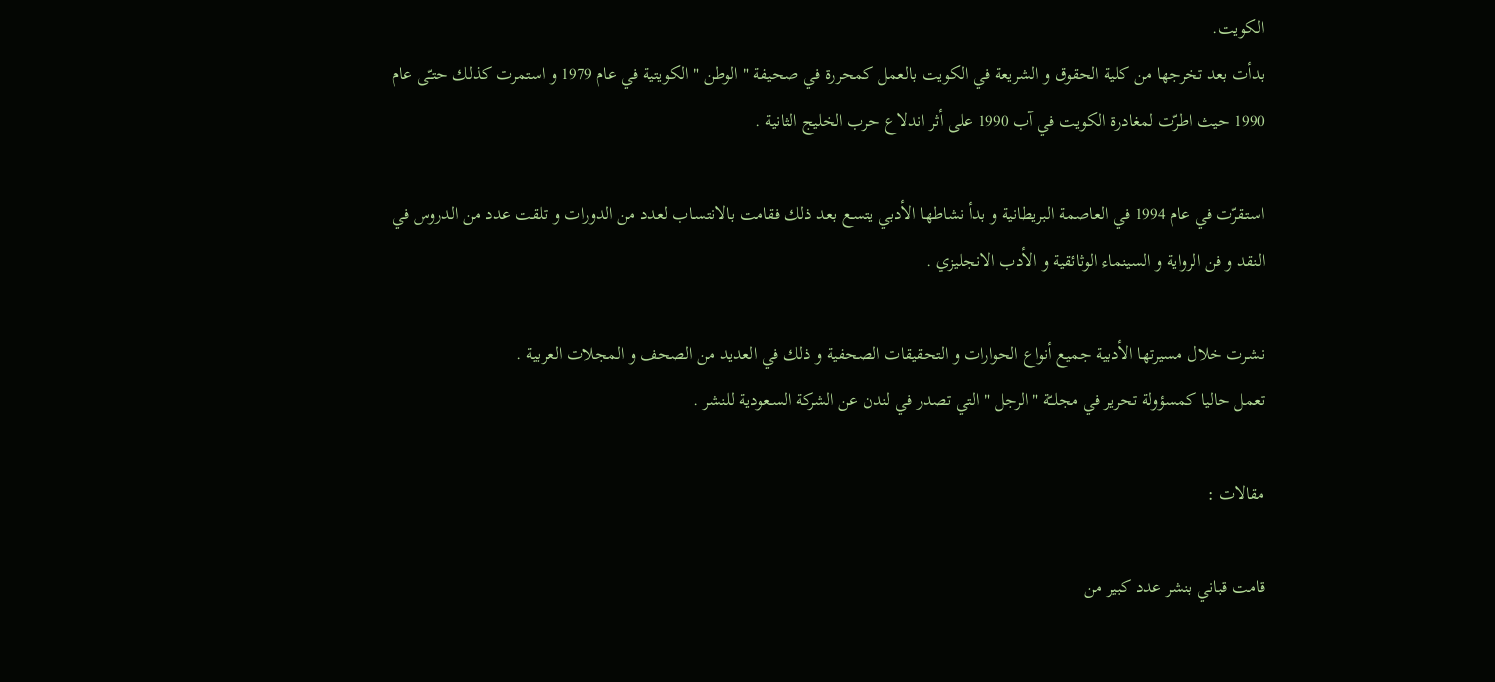الكويت.
بدأت بعد تخرجها من كلية الحقوق و الشريعة في الكويت بالعمل كمحررة في صحيفة " الوطن " الكويتية في عام 1979 و استمرت كذلك حتـّى عام 1990 حيث اطرّت لمغادرة الكويت في آب 1990 على أثر اندلاع حرب الخليج الثانية .

استـقرّت في عام 1994 في العاصمة البريطانية و بدأ نشاطها الأدبي يتسـع بعد ذلك فقامت بالانتسـاب لعدد من الدورات و تلقت عدد من الدروس في النقد و فن الرواية و السينماء الوثائقية و الأدب الانجليزي .

نشـرت خلال مسيرتها الأدبية جميع أنواع الحوارات و التحقيقات الصحفية و ذلك في العديد من الصحف و المجلات العربية .
تعمل حاليا كمسؤولة تحرير في مجلــّة "الرجل " التي تصدر في لندن عن الشركة السـعودية للنشر .

مقالات :

قامت قباني بنشر عدد كبير من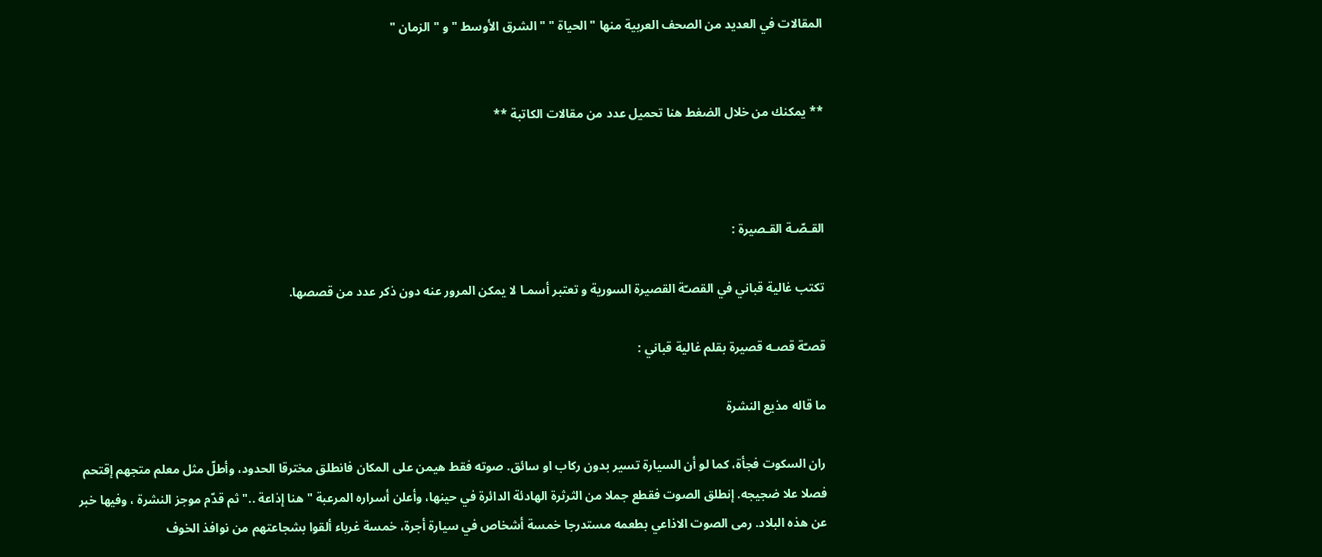المقالات في العديد من الصحف العربية منها " الحياة " " الشرق الأوسط " و " الزمان "


** يمكنك من خلال الضغط هنا تحميل عدد من مقالات الكاتبة **



القـصّـة القـصيرة :

تكتب غالية قباني في القصـّة القصيرة السورية و تعتبر أسمـا لا يمكن المرور عنه دون ذكر عدد من قصصها.

قصـّة قصـه قصيرة بقلم غالية قباني :

ما قاله مذيع النشرة

ران السكوت فجأة، كما لو أن السيارة تسير بدون ركاب او سائق. صوته فقط هيمن على المكان فانطلق مخترقا الحدود، وأطلّ مثل معلم متجهم إقتحم فصلا علا ضجيجه. إنطلق الصوت فقطع جملا من الثرثرة الهادئة الدائرة في حينها، وأعلن أسراره المرعبة " هنا إذاعة .." ثم قدّم موجز النشرة ، وفيها خبر عن هذه البلاد. رمى الصوت الاذاعي بطعمه مستدرجا خمسة أشخاص في سيارة أجرة، خمسة غرباء ألقوا بشجاعتهم من نوافذ الخوف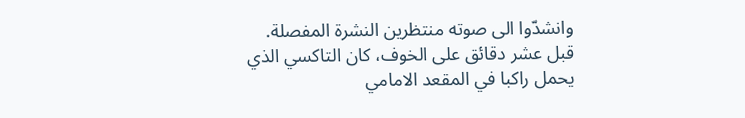وانشدّوا الى صوته منتظرين النشرة المفصلة.
قبل عشر دقائق على الخوف، كان التاكسي الذي يحمل راكبا في المقعد الامامي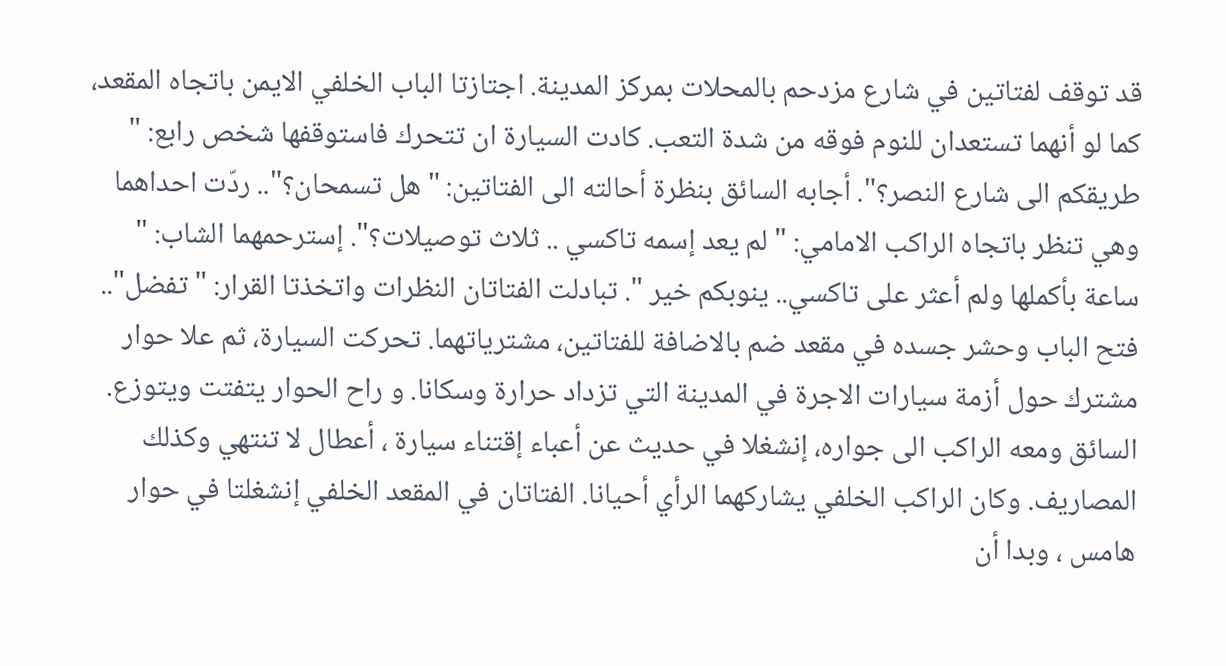قد توقف لفتاتين في شارع مزدحم بالمحلات بمركز المدينة. اجتازتا الباب الخلفي الايمن باتجاه المقعد، كما لو أنهما تستعدان للنوم فوقه من شدة التعب. كادت السيارة ان تتحرك فاستوقفها شخص رابع: " طريقكم الى شارع النصر؟". أجابه السائق بنظرة أحالته الى الفتاتين: "هل تسمحان؟".. ردّت احداهما وهي تنظر باتجاه الراكب الامامي: " لم يعد إسمه تاكسي .. ثلاث توصيلات؟". إسترحمهما الشاب: " ساعة بأكملها ولم أعثر على تاكسي.. ينوبكم خير ". تبادلت الفتاتان النظرات واتخذتا القرار: " تفضل".. فتح الباب وحشر جسده في مقعد ضم بالاضافة للفتاتين، مشترياتهما. تحركت السيارة، ثم علا حوار مشترك حول أزمة سيارات الاجرة في المدينة التي تزداد حرارة وسكانا. و راح الحوار يتفتت ويتوزع. السائق ومعه الراكب الى جواره، إنشغلا في حديث عن أعباء إقتناء سيارة ، أعطال لا تنتهي وكذلك المصاريف. وكان الراكب الخلفي يشاركهما الرأي أحيانا. الفتاتان في المقعد الخلفي إنشغلتا في حوار هامس ، وبدا أن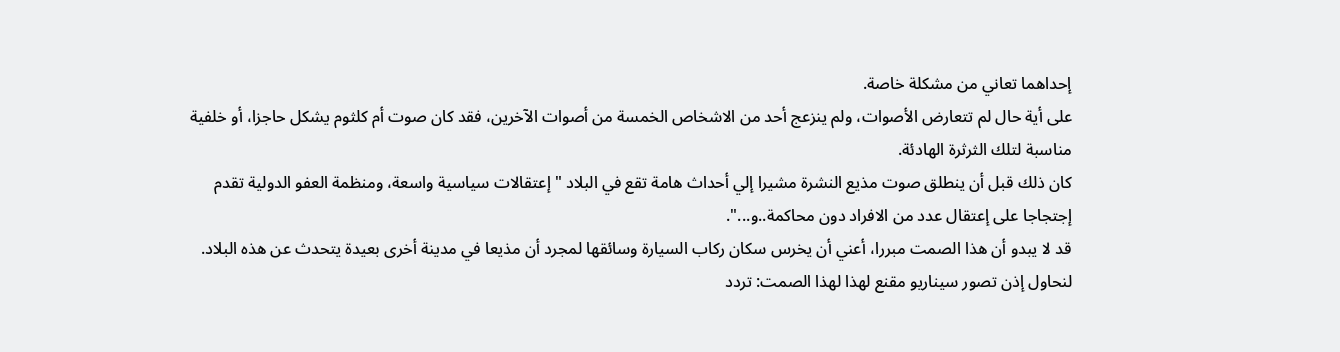إحداهما تعاني من مشكلة خاصة.
على أية حال لم تتعارض الأصوات، ولم ينزعج أحد من الاشخاص الخمسة من أصوات الآخرين، فقد كان صوت أم كلثوم يشكل حاجزا، أو خلفية مناسبة لتلك الثرثرة الهادئة.
كان ذلك قبل أن ينطلق صوت مذيع النشرة مشيرا إلي أحداث هامة تقع في البلاد "إعتقالات سياسية واسعة، ومنظمة العفو الدولية تقدم إجتجاجا على إعتقال عدد من الافراد دون محاكمة..و...".
قد لا يبدو أن هذا الصمت مبررا، أعني أن يخرس سكان ركاب السيارة وسائقها لمجرد أن مذيعا في مدينة أخرى بعيدة يتحدث عن هذه البلاد. لنحاول إذن تصور سيناريو مقنع لهذا لهذا الصمت: تردد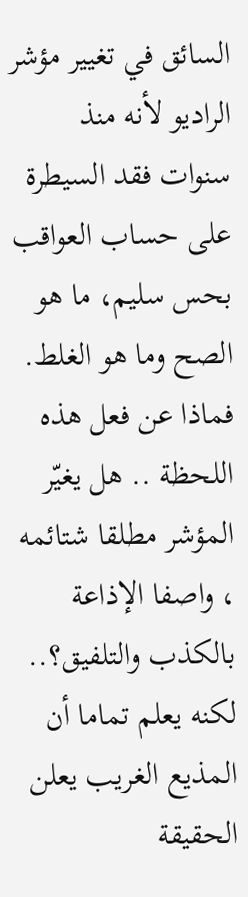السائق في تغيير مؤشر الراديو لأنه منذ سنوات فقد السيطرة على حساب العواقب بحس سليم، ما هو الصح وما هو الغلط. فماذا عن فعل هذه اللحظة .. هل يغيّر المؤشر مطلقا شتائمه ، واصفا الإذاعة بالكذب والتلفيق؟.. لكنه يعلم تماما أن المذيع الغريب يعلن الحقيقة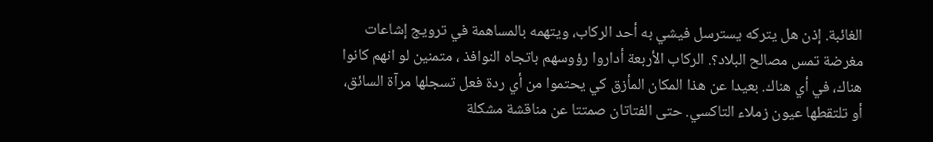الغائبة. إذن هل يتركه يسترسل فيشي به أحد الركاب، ويتهمه بالمساهمة في ترويج إشاعات مغرضة تمس مصالح البلاد؟. الركاب الأربعة أداروا رؤوسهم باتجاه النوافذ ، متمنين لو انهم كانوا هناك، في أي هناك. بعيدا عن هذا المكان المأزق كي يحتموا من أي ردة فعل تسجلها مرآة السائق، أو تلتقطها عيون زملاء التاكسي. حتى الفتاتان صمتتا عن مناقشة مشكلة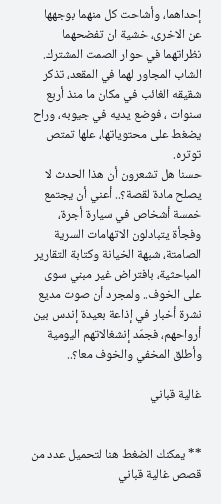إحداهما، وأشاحت كل منهما بوجهها عن الاخرى، خشية ان تفضحهما نظراتهما في حوار الصمت المشترك. الشاب المجاور لهما في المقعد، تذكر شقيقه الغائب في مكان ما منذ أربع سنوات ، فوضع يديه في جيوبه، وراح يضغط على محتوياتها، علها تمتص توتره.
حسنا هل تشعرون أن هذا الحدث لا يصلح مادة لقصة؟.. أعني أن يجتمع خمسة أشخاص في سيارة أجرة، وفجأة يتبادلون الاتهامات السرية الصامتة، شبهة الخيانة وكتابة التقارير المباحثية، بافتراض غير مبني سوى على الخوف.. ولمجرد أن صوت مديع نشرة أخبار في إذاعة بعيدة إندس بين أرواحهم، فجمّد إنشغالاتهم اليومية وأطلق المخفي والخوف معا؟..

غالية قباني


** يمكنك الضغط هنا لتحميل عدد من قصص غالية قباني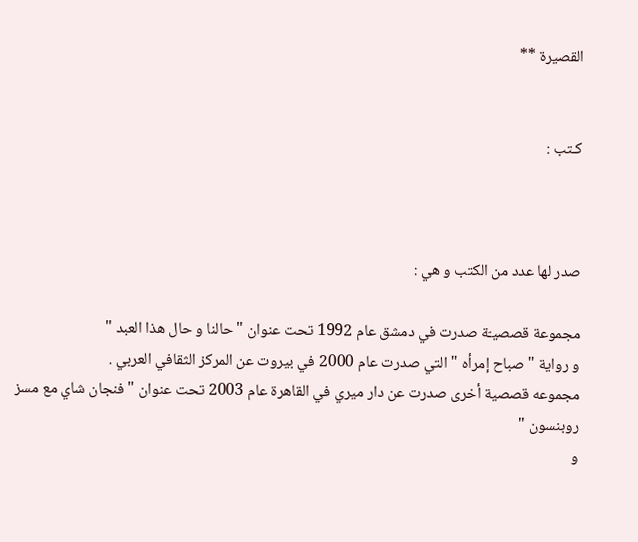القصيرة **


كـتب :



صدر لها عدد من الكتب و هي :

مجموعة قصصيـّة صدرت في دمشق عام 1992 تحت عنوان " حالنا و حال هذا العبد "
و رواية " صباح إمرأه " التي صدرت عام 2000 في بيروت عن المركز الثقافي العربي .
مجموعه قصصية أخرى صدرت عن دار ميري في القاهرة عام 2003 تحت عنوان " فنجان شاي مع مسز روبنسون "
و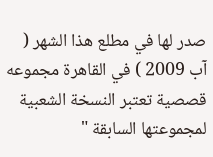صدر لها في مطلع هذا الشهر ( آب 2009 ) في القاهرة مجموعه قصصية تعتبر النسخة الشعبية لمجموعتها السابقة "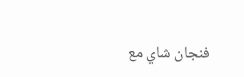فنجان شاي مع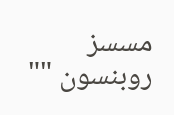مسسز روبنسون ""